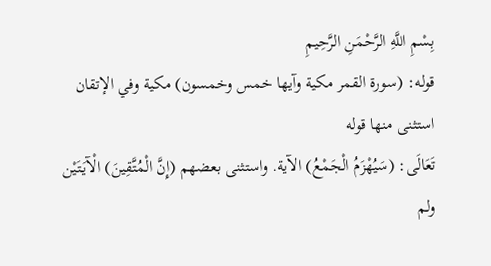بِسْمِ اللَّهِ الرَّحْمَنِ الرَّحِيمِ
قوله: (سورة القمر مكية وآيها خمس وخمسون) مكية وفي الإتقان استثنى منها قوله
تَعَالَى: (سَيُهْزَمُ الْجَمْعُ) الآية. واستثنى بعضهم (إِنَّ الْمُتَّقِينَ) الْآيَتَيْن ولم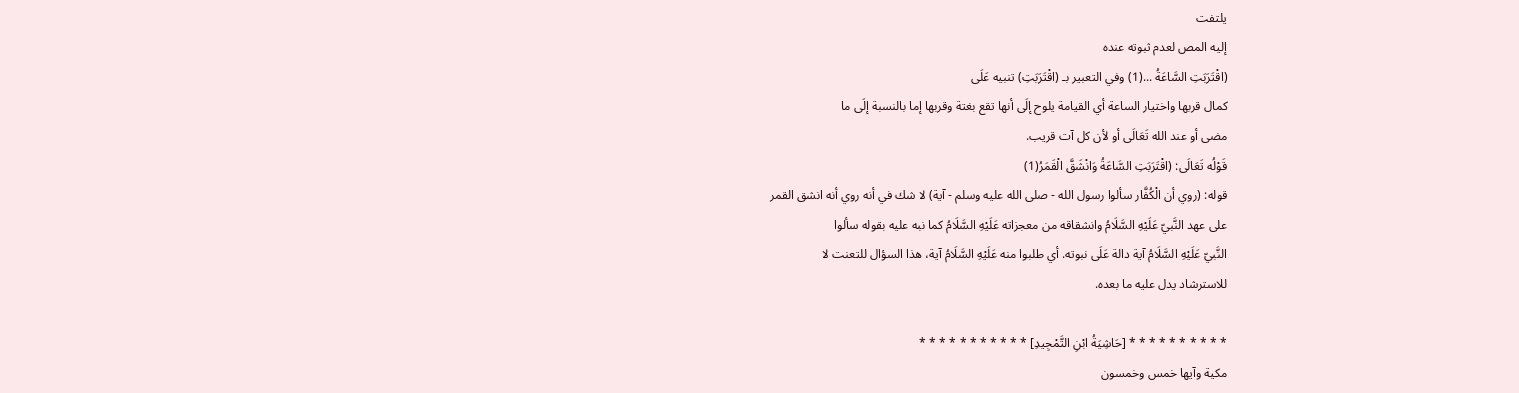يلتفت
إليه المص لعدم ثبوته عنده
(اقْتَرَبَتِ السَّاعَةُ ...(1) وفي التعبير بـ (اقْتَرَبَتِ) تنبيه عَلَى
كمال قربها واختيار الساعة أي القيامة يلوح إلَى أنها تقع بغتة وقربها إما بالنسبة إلَى ما
مضى أو عند الله تَعَالَى أو لأن كل آت قريب.
قَوْلُه تَعَالَى: (اقْتَرَبَتِ السَّاعَةُ وَانْشَقَّ الْقَمَرُ(1)
قوله: (روي أن الْكُفَّار سألوا رسول الله - صلى الله عليه وسلم - آية) لا شك في أنه روي أنه انشق القمر
على عهد النَّبيّ عَلَيْهِ السَّلَامُ وانشقاقه من معجزاته عَلَيْهِ السَّلَامُ كما نبه عليه بقوله سألوا
النَّبيّ عَلَيْهِ السَّلَامُ آية دالة عَلَى نبوته. أي طلبوا منه عَلَيْهِ السَّلَامُ آية، هذا السؤال للتعنت لا
للاسترشاد يدل عليه ما بعده.

* * * * * * * * * * [حَاشِيَةُ ابْنِ التَّمْجِيدِ] * * * * * * * * * * *
مكية وآيها خمس وخمسون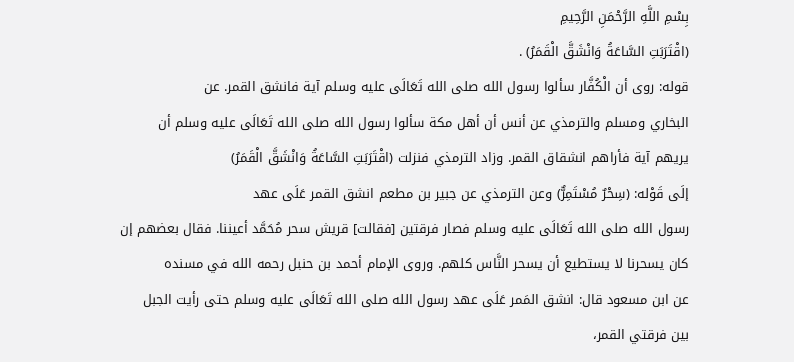بِسْمِ اللَّهِ الرَّحْمَنِ الرَّحِيمِ
(اقْتَرَبَتِ السَّاعَةُ وَانْشَقَّ الْقَمَرُ) .
قوله: روى أن الْكُفَّار سألوا رسول الله صلى الله تَعَالَى عليه وسلم آية فانشق القمر. عن
البخاري ومسلم والترمذي عن أنس أن أهل مكة سألوا رسول الله صلى الله تَعَالَى عليه وسلم أن
يريهم آية فأراهم انشقاق القمر. وزاد الترمذي فنزلت (اقْتَرَبَتِ السَّاعَةُ وَانْشَقَّ الْقَمَرُ)
إلَى قَوْله: (سِحْرٌ مُسْتَمِرٌّ) وعن الترمذي عن جبير بن مطعم انشق القمر عَلَى عهد
رسول الله صلى الله تَعَالَى عليه وسلم فصار فرقتين [فقالت] قريش سحر مُحَمَّد أعيننا. فقال بعضهم إن
كان يسحرنا لا يستطيع أن يسحر النَّاس كلهم. وروى الإمام أحمد بن حنبل رحمه الله في مسنده
عن ابن مسعود قال: انشق المَمر عَلَى عهد رسول الله صلى الله تَعَالَى عليه وسلم حتى رأيت الجبل
بين فرقتي القمر،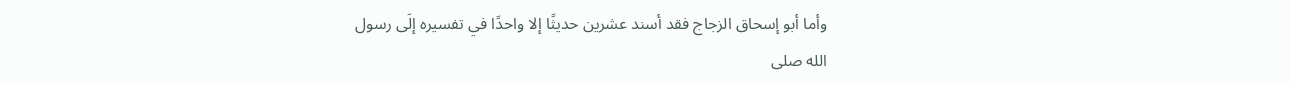وأما أبو إسحاق الزجاج فقد أسند عشرين حديثًا إلا واحدًا في تفسيره إلَى رسول
الله صلى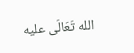الله تَعَالَى عليه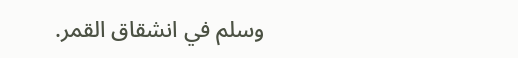وسلم في انشقاق القمر.